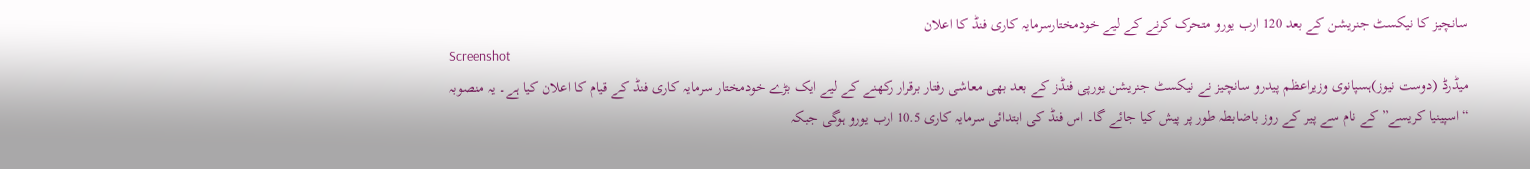سانچیز کا نیکسٹ جنریشن کے بعد 120 ارب یورو متحرک کرنے کے لیے خودمختارسرمایہ کاری فنڈ کا اعلان
Screenshot
میڈرڈ (دوست نیوز)ہسپانوی وزیراعظم پیدرو سانچیز نے نیکسٹ جنریشن یورپی فنڈز کے بعد بھی معاشی رفتار برقرار رکھنے کے لیے ایک بڑے خودمختار سرمایہ کاری فنڈ کے قیام کا اعلان کیا ہے۔ یہ منصوبہ “اسپینیا کریسے” کے نام سے پیر کے روز باضابطہ طور پر پیش کیا جائے گا۔ اس فنڈ کی ابتدائی سرمایہ کاری 10.5 ارب یورو ہوگی جبکہ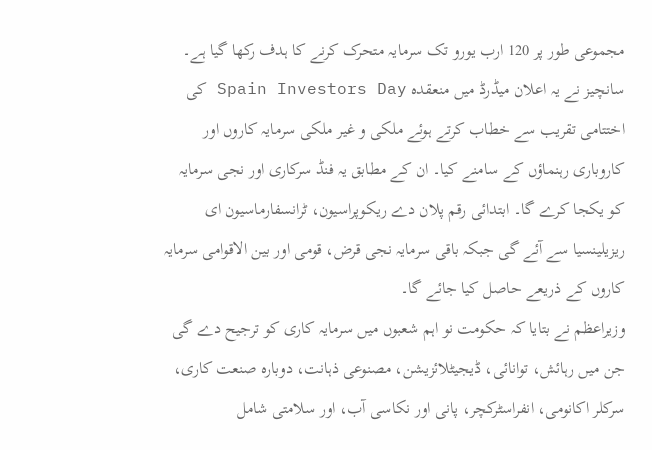مجموعی طور پر 120 ارب یورو تک سرمایہ متحرک کرنے کا ہدف رکھا گیا ہے۔
سانچیز نے یہ اعلان میڈرڈ میں منعقدہ Spain Investors Day کی اختتامی تقریب سے خطاب کرتے ہوئے ملکی و غیر ملکی سرمایہ کاروں اور کاروباری رہنماؤں کے سامنے کیا۔ ان کے مطابق یہ فنڈ سرکاری اور نجی سرمایہ کو یکجا کرے گا۔ ابتدائی رقم پلان دے ریکوپراسیون، ٹرانسفارماسیون ای ریزیلینسیا سے آئے گی جبکہ باقی سرمایہ نجی قرض، قومی اور بین الاقوامی سرمایہ کاروں کے ذریعے حاصل کیا جائے گا۔
وزیراعظم نے بتایا کہ حکومت نو اہم شعبوں میں سرمایہ کاری کو ترجیح دے گی جن میں رہائش، توانائی، ڈیجیٹلائزیشن، مصنوعی ذہانت، دوبارہ صنعت کاری، سرکلر اکانومی، انفراسٹرکچر، پانی اور نکاسی آب، اور سلامتی شامل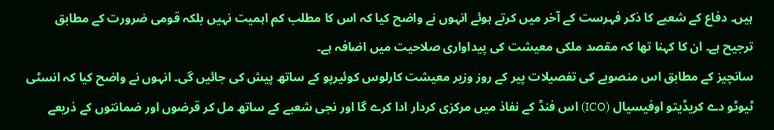ہیں۔ دفاع کے شعبے کا ذکر فہرست کے آخر میں کرتے ہوئے انہوں نے واضح کیا کہ اس کا مطلب کم اہمیت نہیں بلکہ قومی ضرورت کے مطابق ترجیح ہے۔ ان کا کہنا تھا کہ مقصد ملکی معیشت کی پیداواری صلاحیت میں اضافہ ہے۔
سانچیز کے مطابق اس منصوبے کی تفصیلات پیر کے روز وزیر معیشت کارلوس کوئیرپو کے ساتھ پیش کی جائیں گی۔ انہوں نے واضح کیا کہ انسٹی ٹیوٹو دے کریڈیتو اوفیسیال (ICO) اس فنڈ کے نفاذ میں مرکزی کردار ادا کرے گا اور نجی شعبے کے ساتھ مل کر قرضوں اور ضمانتوں کے ذریعے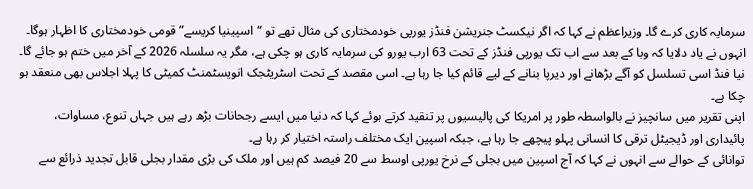سرمایہ کاری کرے گا۔ وزیراعظم نے کہا کہ اگر نیکسٹ جنریشن فنڈز یورپی خودمختاری کی مثال تھے تو “اسپینیا کریسے” قومی خودمختاری کا اظہار ہوگا۔
انہوں نے یاد دلایا کہ وبا کے بعد سے اب تک یورپی فنڈز کے تحت 63 ارب یورو کی سرمایہ کاری ہو چکی ہے، مگر یہ سلسلہ 2026 کے آخر میں ختم ہو جائے گا۔ نیا فنڈ اسی تسلسل کو آگے بڑھانے اور دیرپا بنانے کے لیے قائم کیا جا رہا ہے۔ اسی مقصد کے تحت اسٹریٹجک انویسٹمنٹ کمیٹی کا پہلا اجلاس بھی منعقد ہو چکا ہے۔
اپنی تقریر میں سانچیز نے بالواسطہ طور پر امریکا کی پالیسیوں پر تنقید کرتے ہوئے کہا کہ دنیا میں ایسے رجحانات بڑھ رہے ہیں جہاں تنوع، مساوات، پائیداری اور ڈیجیٹل ترقی کا انسانی پہلو پیچھے جا رہا ہے، جبکہ اسپین ایک مختلف راستہ اختیار کر رہا ہے۔
توانائی کے حوالے سے انہوں نے کہا کہ آج اسپین میں بجلی کے نرخ یورپی اوسط سے 20 فیصد کم ہیں اور ملک کی بڑی مقدار بجلی قابل تجدید ذرائع سے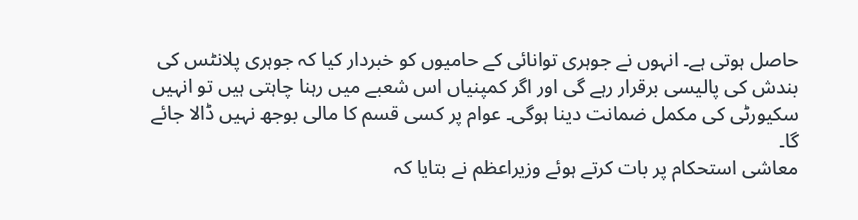حاصل ہوتی ہے۔ انہوں نے جوہری توانائی کے حامیوں کو خبردار کیا کہ جوہری پلانٹس کی بندش کی پالیسی برقرار رہے گی اور اگر کمپنیاں اس شعبے میں رہنا چاہتی ہیں تو انہیں سکیورٹی کی مکمل ضمانت دینا ہوگی۔ عوام پر کسی قسم کا مالی بوجھ نہیں ڈالا جائے گا۔
معاشی استحکام پر بات کرتے ہوئے وزیراعظم نے بتایا کہ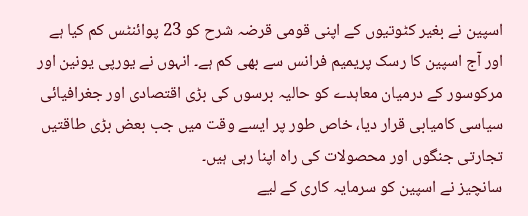اسپین نے بغیر کٹوتیوں کے اپنی قومی قرضہ شرح کو 23 پوائنٹس کم کیا ہے اور آج اسپین کا رسک پریمیم فرانس سے بھی کم ہے۔ انہوں نے یورپی یونین اور مرکوسور کے درمیان معاہدے کو حالیہ برسوں کی بڑی اقتصادی اور جغرافیائی سیاسی کامیابی قرار دیا، خاص طور پر ایسے وقت میں جب بعض بڑی طاقتیں تجارتی جنگوں اور محصولات کی راہ اپنا رہی ہیں۔
سانچیز نے اسپین کو سرمایہ کاری کے لیے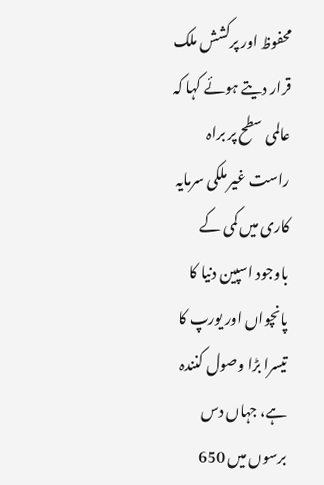محفوظ اور پرکشش ملک قرار دیتے ہوئے کہا کہ عالمی سطح پر براہ راست غیر ملکی سرمایہ کاری میں کمی کے باوجود اسپین دنیا کا پانچواں اور یورپ کا تیسرا بڑا وصول کنندہ ہے، جہاں دس برسوں میں 650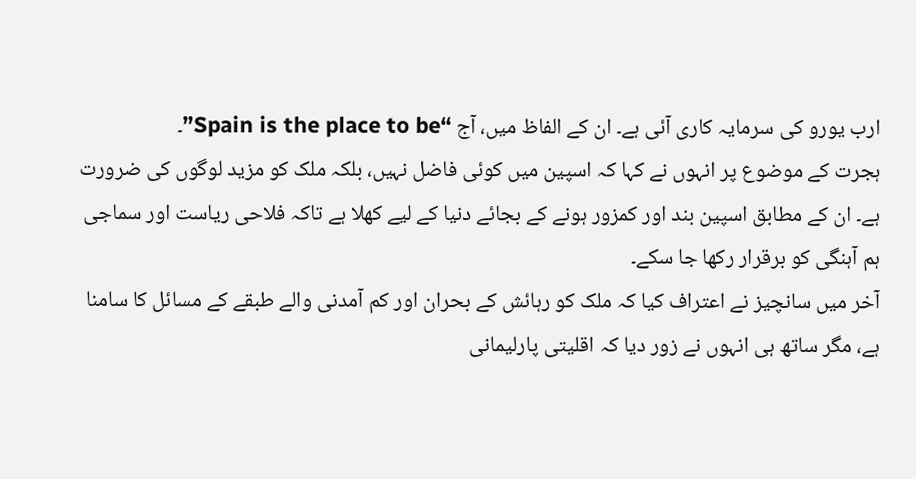ارب یورو کی سرمایہ کاری آئی ہے۔ ان کے الفاظ میں، آج “Spain is the place to be”۔
ہجرت کے موضوع پر انہوں نے کہا کہ اسپین میں کوئی فاضل نہیں، بلکہ ملک کو مزید لوگوں کی ضرورت ہے۔ ان کے مطابق اسپین بند اور کمزور ہونے کے بجائے دنیا کے لیے کھلا ہے تاکہ فلاحی ریاست اور سماجی ہم آہنگی کو برقرار رکھا جا سکے۔
آخر میں سانچیز نے اعتراف کیا کہ ملک کو رہائش کے بحران اور کم آمدنی والے طبقے کے مسائل کا سامنا ہے، مگر ساتھ ہی انہوں نے زور دیا کہ اقلیتی پارلیمانی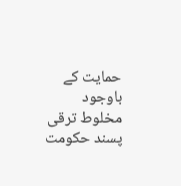حمایت کے باوجود مخلوط ترقی پسند حکومت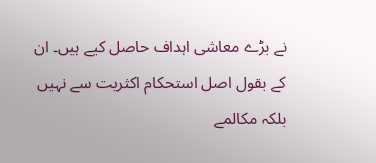نے بڑے معاشی اہداف حاصل کیے ہیں۔ ان کے بقول اصل استحکام اکثریت سے نہیں بلکہ مکالمے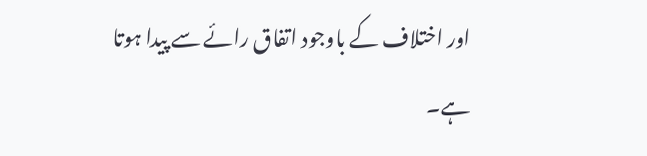اور اختلاف کے باوجود اتفاق رائے سے پیدا ہوتا ہے۔